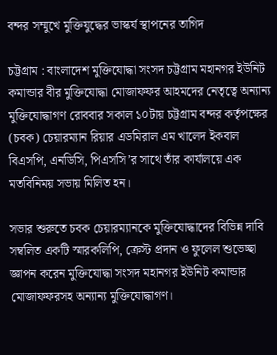বন্দর সম্মুখে মুক্তিযুদ্ধের ভাস্কর্য স্থাপনের তাগিদ

চট্টগ্রাম : বাংলাদেশ মুক্তিযোদ্ধা সংসদ চট্টগ্রাম মহানগর ইউনিট কমান্ডার বীর মুক্তিযোদ্ধা মোজাফফর আহমদের নেতৃত্বে অন্যান্য মুক্তিযোদ্ধাগণ রোববার সকাল ১০টায় চট্টগ্রাম বন্দর কর্তৃপক্ষের (চবক) চেয়ারম্যান রিয়ার এডমিরাল এম খালেদ ইকবাল বিএসপি, এনডিসি, পিএসসি’র সাথে তাঁর কার্যালয়ে এক মতবিনিময় সভায় মিলিত হন।

সভার শুরুতে চবক চেয়ারম্যানকে মুক্তিযোদ্ধাদের বিভিন্ন দাবি সম্বলিত একটি স্মারকলিপি, ক্রেস্ট প্রদান ও ফুলেল শুভেচ্ছা জ্ঞাপন করেন মুক্তিযোদ্ধা সংসদ মহানগর ইউনিট কমান্ডার মোজাফফরসহ অন্যান্য মুক্তিযোদ্ধাগণ।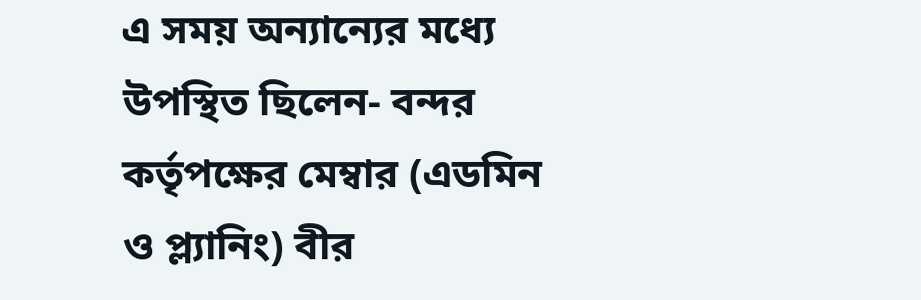এ সময় অন্যান্যের মধ্যে উপস্থিত ছিলেন- বন্দর কর্তৃপক্ষের মেম্বার (এডমিন ও প্ল্যানিং) বীর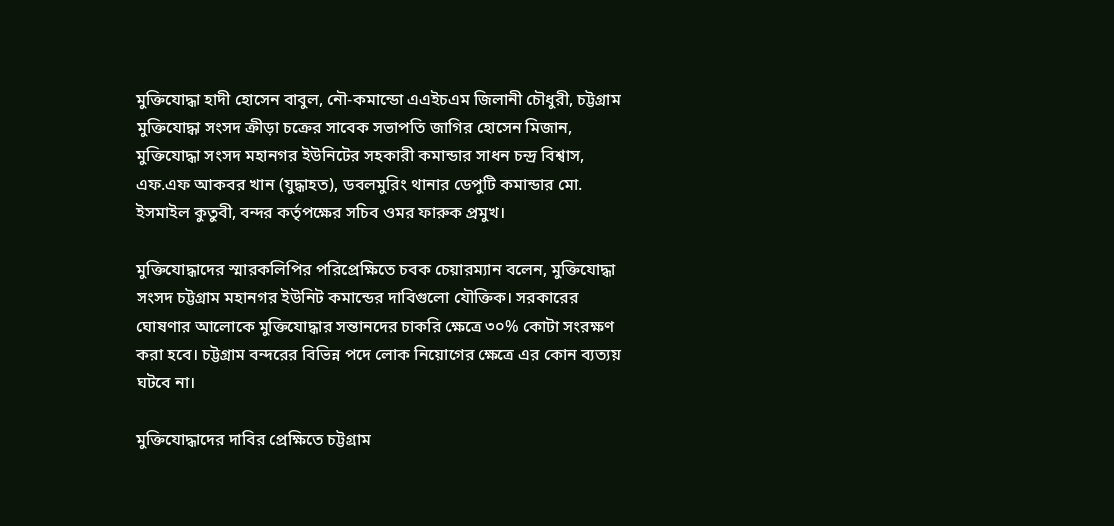মুক্তিযোদ্ধা হাদী হোসেন বাবুল, নৌ-কমান্ডো এএইচএম জিলানী চৌধুরী, চট্টগ্রাম মুক্তিযোদ্ধা সংসদ ক্রীড়া চক্রের সাবেক সভাপতি জাগির হোসেন মিজান, মুক্তিযোদ্ধা সংসদ মহানগর ইউনিটের সহকারী কমান্ডার সাধন চন্দ্র বিশ্বাস, এফ.এফ আকবর খান (যুদ্ধাহত), ডবলমুরিং থানার ডেপুটি কমান্ডার মো. ইসমাইল কুতুবী, বন্দর কর্তৃপক্ষের সচিব ওমর ফারুক প্রমুখ।

মুক্তিযোদ্ধাদের স্মারকলিপির পরিপ্রেক্ষিতে চবক চেয়ারম্যান বলেন, মুক্তিযোদ্ধা সংসদ চট্টগ্রাম মহানগর ইউনিট কমান্ডের দাবিগুলো যৌক্তিক। সরকারের ঘোষণার আলোকে মুক্তিযোদ্ধার সন্তানদের চাকরি ক্ষেত্রে ৩০% কোটা সংরক্ষণ করা হবে। চট্টগ্রাম বন্দরের বিভিন্ন পদে লোক নিয়োগের ক্ষেত্রে এর কোন ব্যত্যয় ঘটবে না।

মুক্তিযোদ্ধাদের দাবির প্রেক্ষিতে চট্টগ্রাম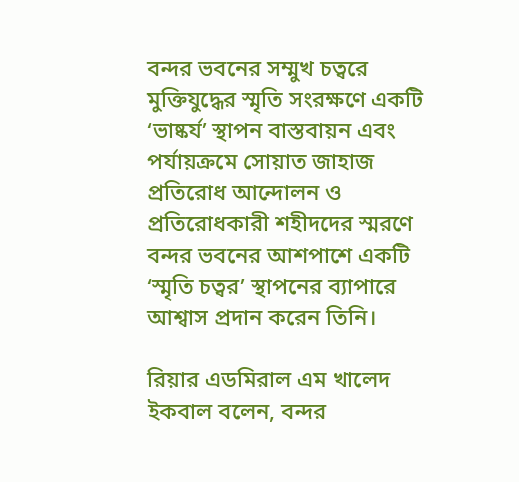বন্দর ভবনের সম্মুখ চত্বরে মুক্তিযুদ্ধের স্মৃতি সংরক্ষণে একটি ‘ভাষ্কর্য’ স্থাপন বাস্তবায়ন এবং পর্যায়ক্রমে সোয়াত জাহাজ প্রতিরোধ আন্দোলন ও প্রতিরোধকারী শহীদদের স্মরণে বন্দর ভবনের আশপাশে একটি ‘স্মৃতি চত্বর’ স্থাপনের ব্যাপারে আশ্বাস প্রদান করেন তিনি।

রিয়ার এডমিরাল এম খালেদ ইকবাল বলেন, বন্দর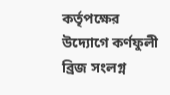কর্তৃপক্ষের উদ্যোগে কর্ণফুলী ব্রিজ সংলগ্ন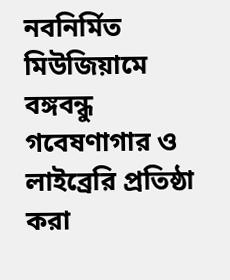নবনির্মিত মিউজিয়ামে বঙ্গবন্ধু গবেষণাগার ও লাইব্রেরি প্রতিষ্ঠা করা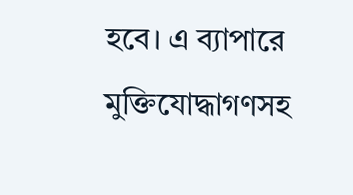হবে। এ ব্যাপারে মুক্তিযোদ্ধাগণসহ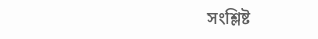সংশ্লিষ্ট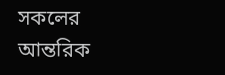সকলের আন্তরিক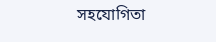সহযোগিতা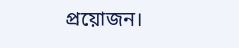প্রয়োজন।